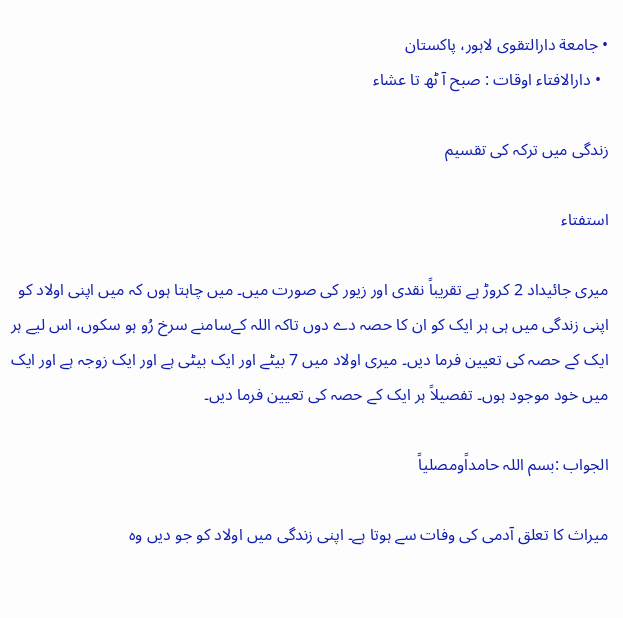• جامعة دارالتقوی لاہور، پاکستان
  • دارالافتاء اوقات : صبح آ ٹھ تا عشاء

زندگی میں ترکہ کی تقسیم

استفتاء

میری جائیداد 2 کروڑ ہے تقریباً نقدی اور زیور کی صورت میں۔ میں چاہتا ہوں کہ میں اپنی اولاد کو اپنی زندگی میں ہی ہر ایک کو ان کا حصہ دے دوں تاکہ اللہ کےسامنے سرخ رُو ہو سکوں، اس لیے ہر ایک کے حصہ کی تعیین فرما دیں۔ میری اولاد میں 7 بیٹے اور ایک بیٹی ہے اور ایک زوجہ ہے اور ایک میں خود موجود ہوں۔ تفصیلاً ہر ایک کے حصہ کی تعیین فرما دیں۔

الجواب :بسم اللہ حامداًومصلیاً

میراث کا تعلق آدمی کی وفات سے ہوتا ہے۔ اپنی زندگی میں اولاد کو جو دیں وہ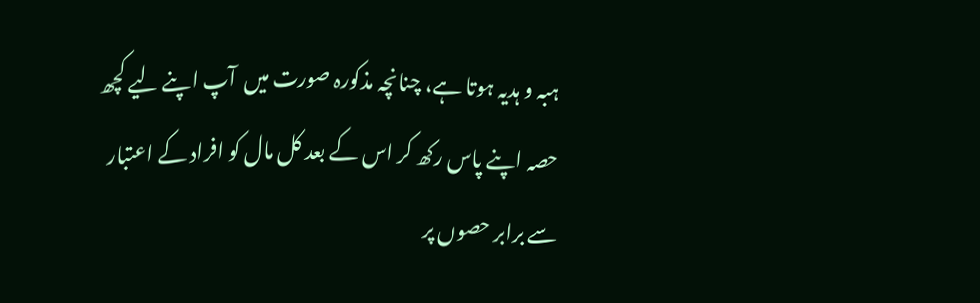ہبہ و ہدیہ ہوتا ہے، چنانچہ مذکورہ صورت میں  آپ اپنے لیے کچھ حصہ اپنے پاس رکھ کر اس کے بعد کل مال کو افراد کے اعتبار سے برابر حصوں پر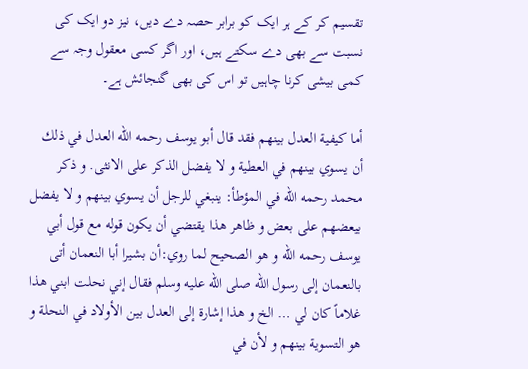تقسیم کر کے ہر ایک کو برابر حصہ دے دیں، نیز دو ایک کی نسبت سے بھی دے سکتے ہیں، اور اگر کسی معقول وجہ سے کمی بیشی کرنا چاہیں تو اس کی بھی گنجائش ہے۔

أما كيفية العدل بينهم فقد قال أبو يوسف رحمه الله العدل في ذلك أن يسوي بينهم في العطية و لا يفضل الذكر علی الانثی. و ذكر محمد رحمه الله في المؤطأ: ينبغي للرجل أن يسوي بينهم و لا يفضل بيعضهم علی بعض و ظاهر هذا يقتضي أن يكون قوله مع قول أبي يوسف رحمه الله و هو الصحيح لما روي:أن بشيرا أبا النعمان أتی بالنعمان إلی رسول الله صلى الله عليه وسلم فقال إني نحلت ابني هذا غلاماً كان لي … الخ و هذا إشارة إلی العدل بين الأولاد في النحلة و هو التسوية بينهم و لأن في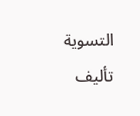التسوية تأليف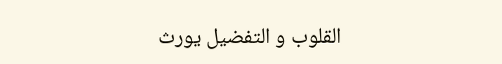القلوب و التفضيل يورث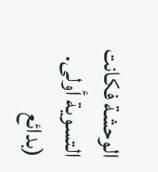الوحشة فكانت التسوية أولی. (بدائع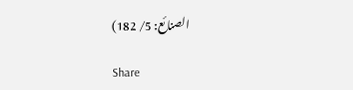الصنائع: 5/ 182)

Share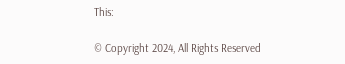This:

© Copyright 2024, All Rights Reserved